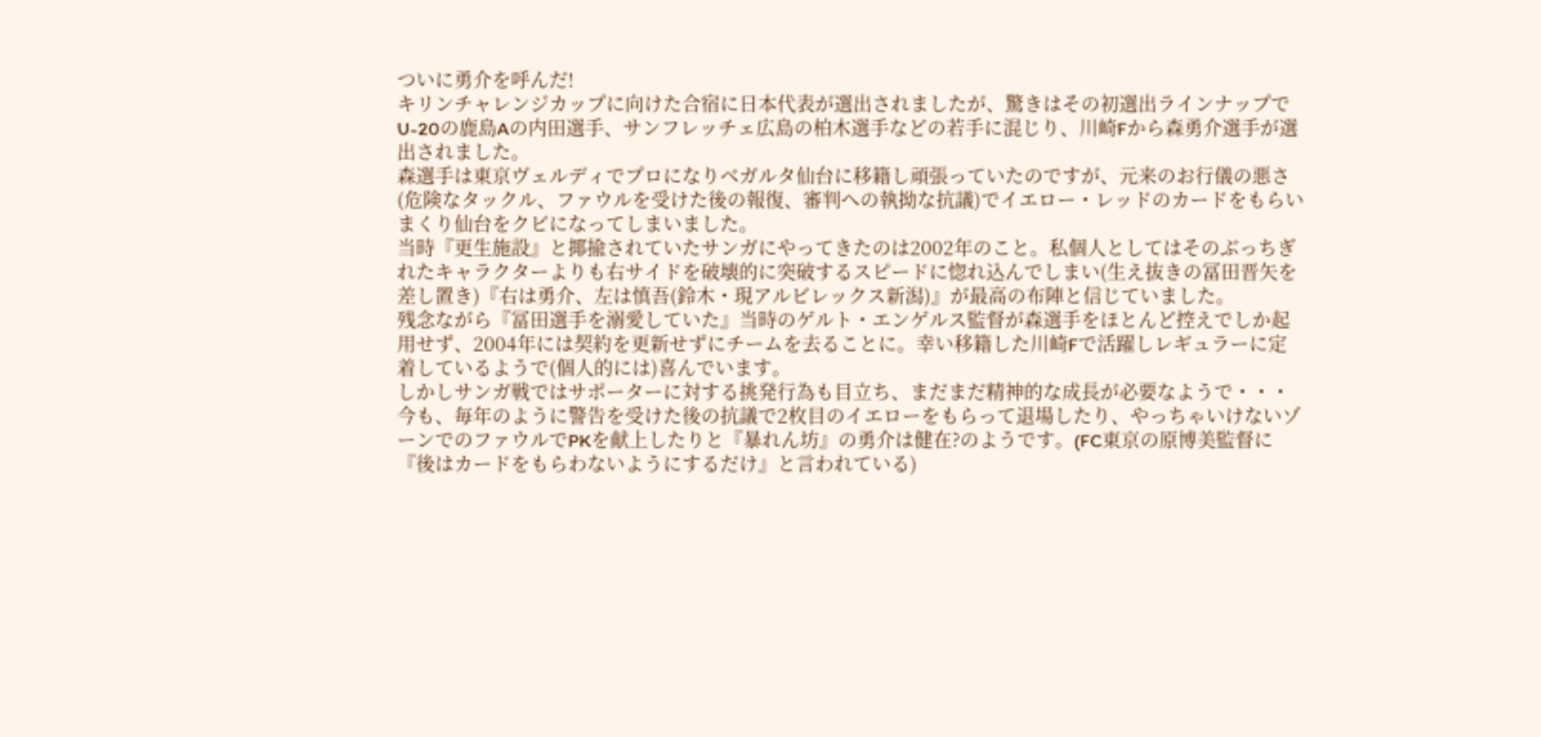ついに勇介を呼んだ!
キリンチャレンジカップに向けた合宿に日本代表が選出されましたが、驚きはその初選出ラインナップでU-20の鹿島Aの内田選手、サンフレッチェ広島の柏木選手などの若手に混じり、川崎Fから森勇介選手が選出されました。
森選手は東京ヴェルディでプロになりベガルタ仙台に移籍し頑張っていたのですが、元来のお行儀の悪さ(危険なタックル、ファウルを受けた後の報復、審判への執拗な抗議)でイエロー・レッドのカードをもらいまくり仙台をクビになってしまいました。
当時『更生施設』と揶揄されていたサンガにやってきたのは2002年のこと。私個人としてはそのぶっちぎれたキャラクターよりも右サイドを破壊的に突破するスピードに惚れ込んでしまい(生え抜きの冨田晋矢を差し置き)『右は勇介、左は慎吾(鈴木・現アルビレックス新潟)』が最高の布陣と信じていました。
残念ながら『冨田選手を溺愛していた』当時のゲルト・エンゲルス監督が森選手をほとんど控えでしか起用せず、2004年には契約を更新せずにチームを去ることに。幸い移籍した川崎Fで活躍しレギュラーに定着しているようで(個人的には)喜んでいます。
しかしサンガ戦ではサポーターに対する挑発行為も目立ち、まだまだ精神的な成長が必要なようで・・・
今も、毎年のように警告を受けた後の抗議で2枚目のイエローをもらって退場したり、やっちゃいけないゾーンでのファウルでPKを献上したりと『暴れん坊』の勇介は健在?のようです。(FC東京の原博美監督に『後はカードをもらわないようにするだけ』と言われている)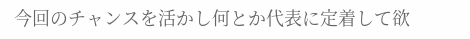今回のチャンスを活かし何とか代表に定着して欲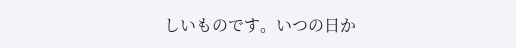しいものです。いつの日か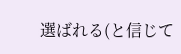選ばれる(と信じて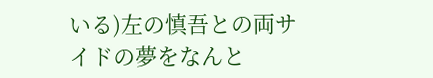いる)左の慎吾との両サイドの夢をなんと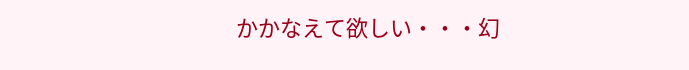かかなえて欲しい・・・幻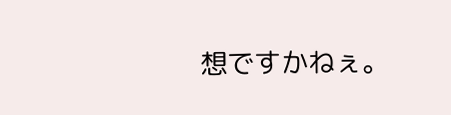想ですかねぇ。